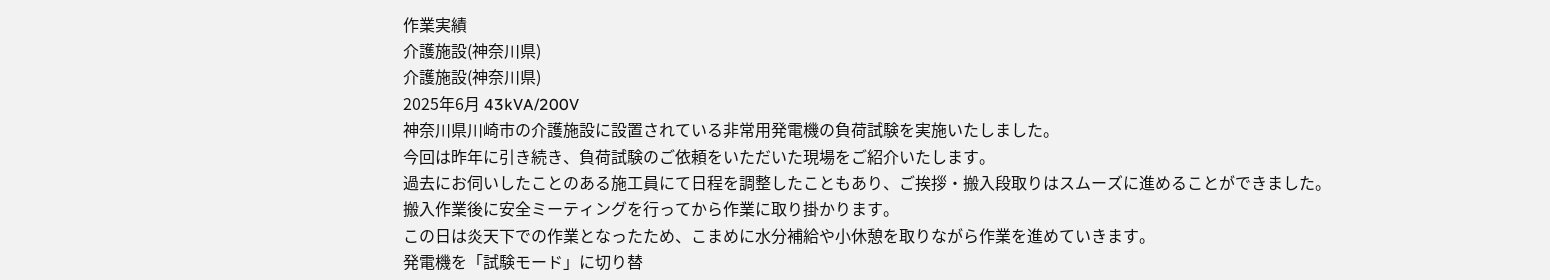作業実績
介護施設(神奈川県)
介護施設(神奈川県)
2025年6月 43kVA/200V
神奈川県川崎市の介護施設に設置されている非常用発電機の負荷試験を実施いたしました。
今回は昨年に引き続き、負荷試験のご依頼をいただいた現場をご紹介いたします。
過去にお伺いしたことのある施工員にて日程を調整したこともあり、ご挨拶・搬入段取りはスムーズに進めることができました。
搬入作業後に安全ミーティングを行ってから作業に取り掛かります。
この日は炎天下での作業となったため、こまめに水分補給や小休憩を取りながら作業を進めていきます。
発電機を「試験モード」に切り替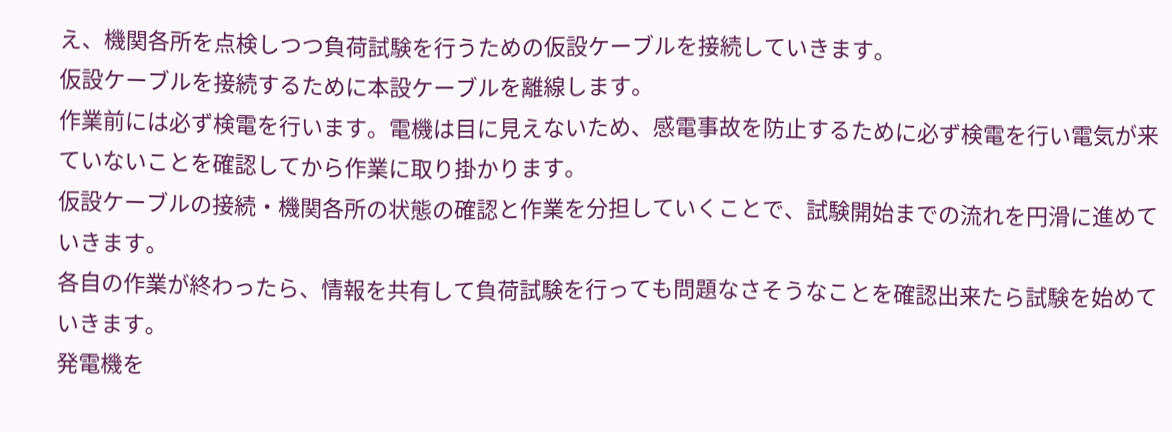え、機関各所を点検しつつ負荷試験を行うための仮設ケーブルを接続していきます。
仮設ケーブルを接続するために本設ケーブルを離線します。
作業前には必ず検電を行います。電機は目に見えないため、感電事故を防止するために必ず検電を行い電気が来ていないことを確認してから作業に取り掛かります。
仮設ケーブルの接続・機関各所の状態の確認と作業を分担していくことで、試験開始までの流れを円滑に進めていきます。
各自の作業が終わったら、情報を共有して負荷試験を行っても問題なさそうなことを確認出来たら試験を始めていきます。
発電機を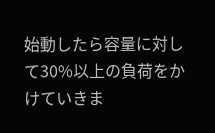始動したら容量に対して30%以上の負荷をかけていきま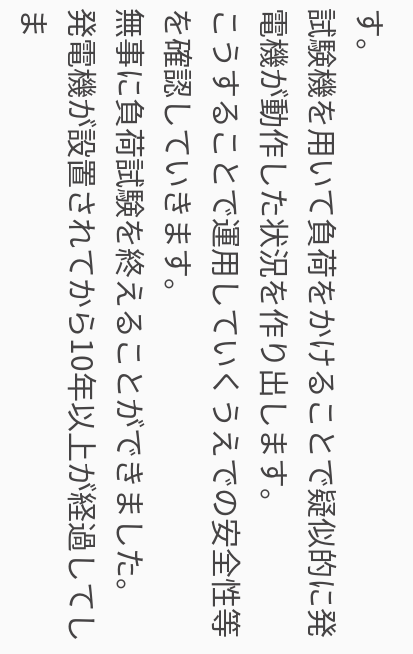す。
試験機を用いて負荷をかけることで疑似的に発電機が動作した状況を作り出します。
こうすることで運用していくうえでの安全性等を確認していきます。
無事に負荷試験を終えることができました。
発電機が設置されてから10年以上が経過してしま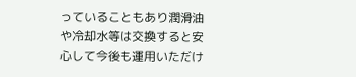っていることもあり潤滑油や冷却水等は交換すると安心して今後も運用いただけ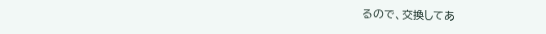るので、交換してあ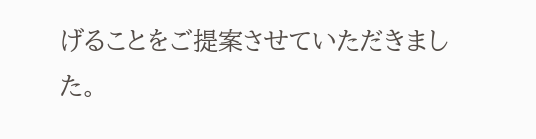げることをご提案させていただきました。